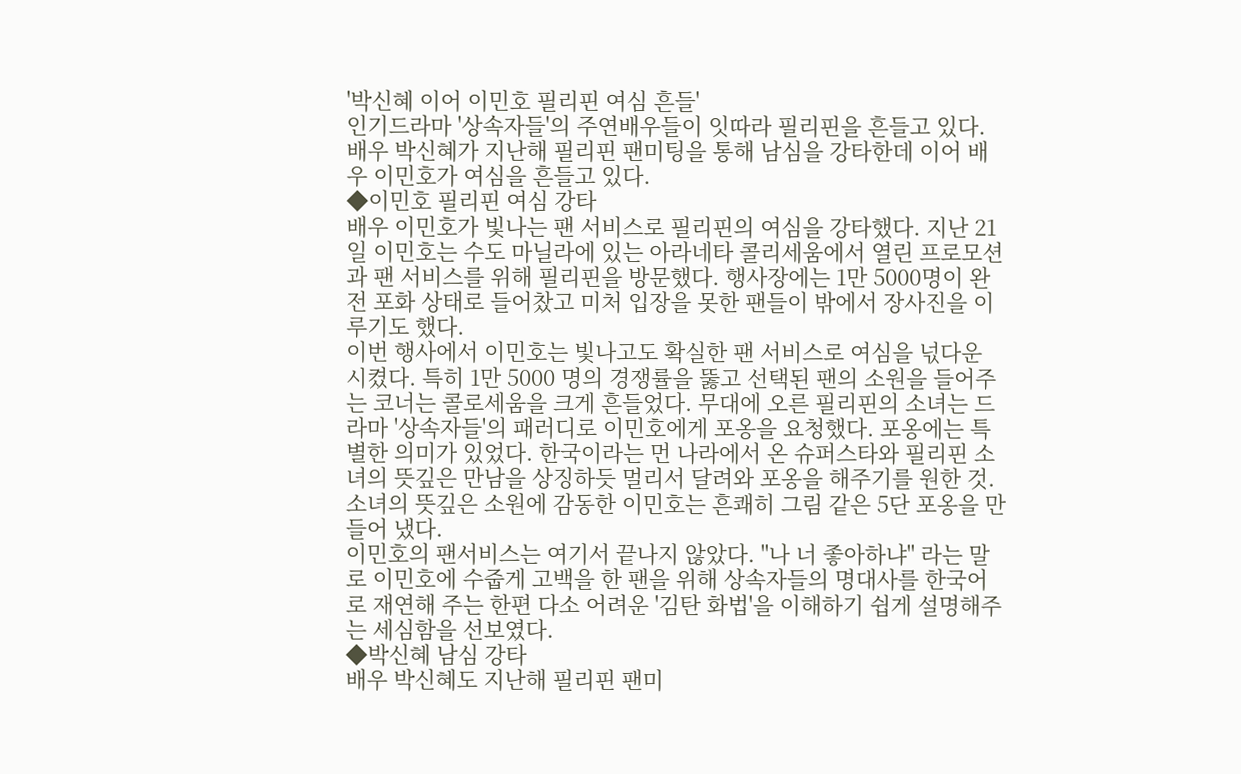'박신혜 이어 이민호 필리핀 여심 흔들'
인기드라마 '상속자들'의 주연배우들이 잇따라 필리핀을 흔들고 있다.
배우 박신혜가 지난해 필리핀 팬미팅을 통해 남심을 강타한데 이어 배우 이민호가 여심을 흔들고 있다.
◆이민호 필리핀 여심 강타
배우 이민호가 빛나는 팬 서비스로 필리핀의 여심을 강타했다. 지난 21일 이민호는 수도 마닐라에 있는 아라네타 콜리세움에서 열린 프로모션과 팬 서비스를 위해 필리핀을 방문했다. 행사장에는 1만 5000명이 완전 포화 상태로 들어찼고 미처 입장을 못한 팬들이 밖에서 장사진을 이루기도 했다.
이번 행사에서 이민호는 빛나고도 확실한 팬 서비스로 여심을 넋다운 시켰다. 특히 1만 5000 명의 경쟁률을 뚫고 선택된 팬의 소원을 들어주는 코너는 콜로세움을 크게 흔들었다. 무대에 오른 필리핀의 소녀는 드라마 '상속자들'의 패러디로 이민호에게 포옹을 요청했다. 포옹에는 특별한 의미가 있었다. 한국이라는 먼 나라에서 온 슈퍼스타와 필리핀 소녀의 뜻깊은 만남을 상징하듯 멀리서 달려와 포옹을 해주기를 원한 것. 소녀의 뜻깊은 소원에 감동한 이민호는 흔쾌히 그림 같은 5단 포옹을 만들어 냈다.
이민호의 팬서비스는 여기서 끝나지 않았다. "나 너 좋아하냐" 라는 말로 이민호에 수줍게 고백을 한 팬을 위해 상속자들의 명대사를 한국어로 재연해 주는 한편 다소 어려운 '김탄 화법'을 이해하기 쉽게 설명해주는 세심함을 선보였다.
◆박신혜 남심 강타
배우 박신혜도 지난해 필리핀 팬미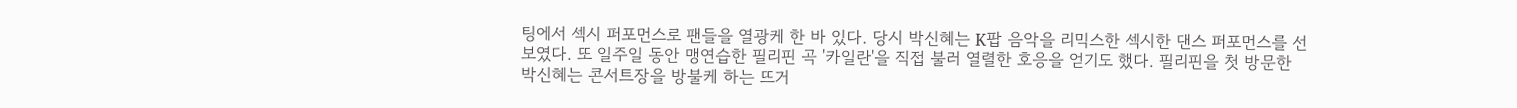팅에서 섹시 퍼포먼스로 팬들을 열광케 한 바 있다. 당시 박신혜는 K팝 음악을 리믹스한 섹시한 댄스 퍼포먼스를 선보였다. 또 일주일 동안 맹연습한 필리핀 곡 '카일란'을 직접 불러 열렬한 호응을 얻기도 했다. 필리핀을 첫 방문한 박신혜는 콘서트장을 방불케 하는 뜨거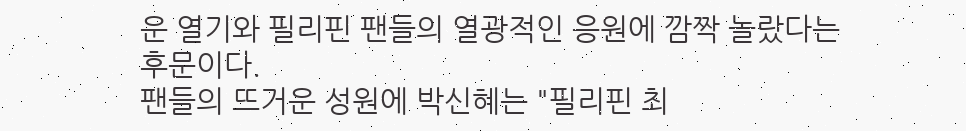운 열기와 필리핀 팬들의 열광적인 응원에 깜짝 놀랐다는 후문이다.
팬들의 뜨거운 성원에 박신혜는 "필리핀 최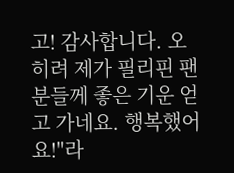고! 감사합니다. 오히려 제가 필리핀 팬 분들께 좋은 기운 얻고 가네요. 행복했어요!"라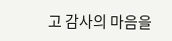고 감사의 마음을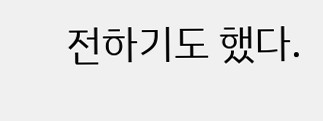전하기도 했다.